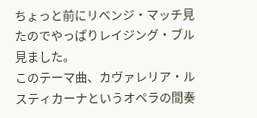ちょっと前にリベンジ・マッチ見たのでやっぱりレイジング・ブル見ました。
このテーマ曲、カヴァレリア・ルスティカーナというオペラの間奏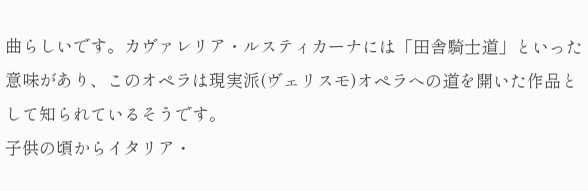曲らしいです。カヴァレリア・ルスティカーナには「田舎騎士道」といった意味があり、このオペラは現実派(ヴェリスモ)オペラへの道を開いた作品として知られているそうです。
子供の頃からイタリア・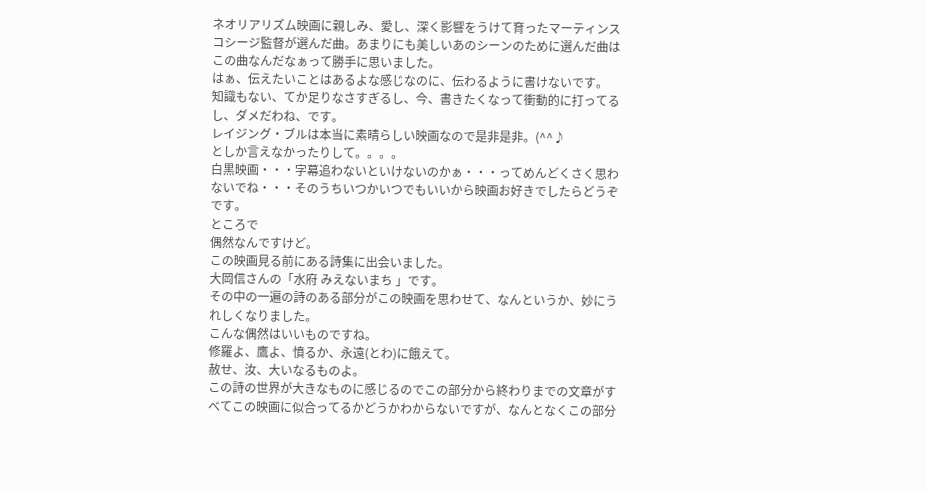ネオリアリズム映画に親しみ、愛し、深く影響をうけて育ったマーティンスコシージ監督が選んだ曲。あまりにも美しいあのシーンのために選んだ曲はこの曲なんだなぁって勝手に思いました。
はぁ、伝えたいことはあるよな感じなのに、伝わるように書けないです。
知識もない、てか足りなさすぎるし、今、書きたくなって衝動的に打ってるし、ダメだわね、です。
レイジング・ブルは本当に素晴らしい映画なので是非是非。(^^♪
としか言えなかったりして。。。。
白黒映画・・・字幕追わないといけないのかぁ・・・ってめんどくさく思わないでね・・・そのうちいつかいつでもいいから映画お好きでしたらどうぞです。
ところで
偶然なんですけど。
この映画見る前にある詩集に出会いました。
大岡信さんの「水府 みえないまち 」です。
その中の一遍の詩のある部分がこの映画を思わせて、なんというか、妙にうれしくなりました。
こんな偶然はいいものですね。
修羅よ、鷹よ、憤るか、永遠(とわ)に餓えて。
赦せ、汝、大いなるものよ。
この詩の世界が大きなものに感じるのでこの部分から終わりまでの文章がすべてこの映画に似合ってるかどうかわからないですが、なんとなくこの部分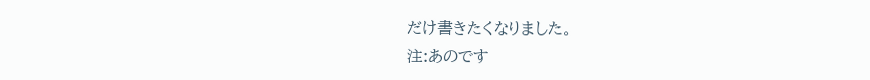だけ書きたくなりました。
注:あのです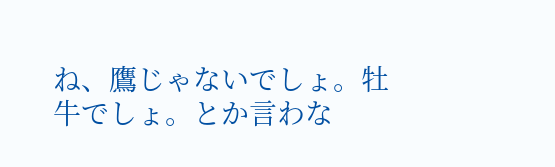ね、鷹じゃないでしょ。牡牛でしょ。とか言わな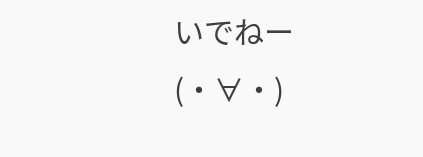いでねー(・∀・)